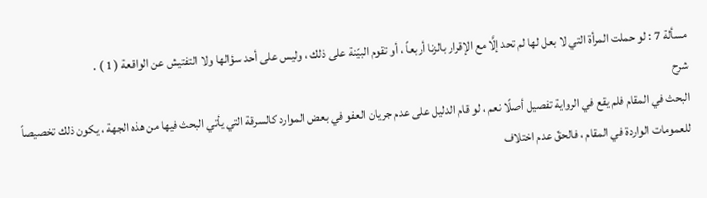مسألة 7 : لو حملت المرأة التي لا بعل لها لم تحد إلَّا مع الإقرار بالزنا أربعاً ، أو تقوم البيّنة على ذلك ، وليس على أحد سؤالها ولا التفتيش عن الواقعة ( 1 ) .
شرح
البحث في المقام فلم يقع في الرواية تفصيل أصلًا نعم ، لو قام الدليل على عدم جريان العفو في بعض الموارد كالسرقة التي يأتي البحث فيها من هذه الجهة ، يكون ذلك تخصيصاً للعمومات الواردة في المقام ، فالحقّ عدم اختلاف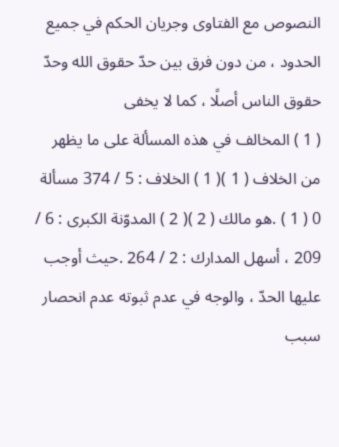النصوص مع الفتاوى وجريان الحكم في جميع الحدود ، من دون فرق بين حدّ حقوق الله وحدّ حقوق الناس أصلًا ، كما لا يخفى
( 1 ) المخالف في هذه المسألة على ما يظهر من الخلاف ( 1 )( 1 ) الخلاف : 5 / 374 مسألة 0 ( 1 ) .هو مالك ( 2 )( 2 ) المدوّنة الكبرى : 6 / 209 ، أسهل المدارك : 2 / 264 .حيث أوجب عليها الحدّ ، والوجه في عدم ثبوته عدم انحصار سبب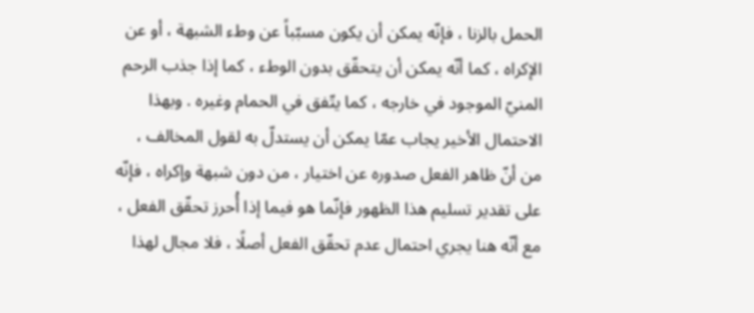الحمل بالزنا ، فإنّه يمكن أن يكون مسبّباً عن وطء الشبهة ، أو عن الإكراه ، كما أنّه يمكن أن يتحقّق بدون الوطء ، كما إذا جذب الرحم المنيّ الموجود في خارجه ، كما يتّفق في الحمام وغيره . وبهذا الاحتمال الأخير يجاب عمّا يمكن أن يستدلّ به لقول المخالف ، من أنّ ظاهر الفعل صدوره عن اختيار ، من دون شبهة وإكراه ، فإنّه على تقدير تسليم هذا الظهور فإنّما هو فيما إذا أُحرز تحقّق الفعل ، مع أنّه هنا يجري احتمال عدم تحقّق الفعل أصلًا ، فلا مجال لهذا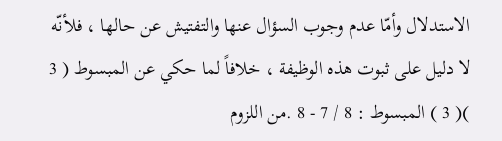الاستدلال وأمّا عدم وجوب السؤال عنها والتفتيش عن حالها ، فلأنّه لا دليل على ثبوت هذه الوظيفة ، خلافاً لما حكي عن المبسوط ( 3 )( 3 ) المبسوط : 8 / 7 - 8 .من اللزوم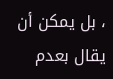، بل يمكن أن يقال بعدم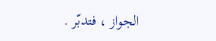الجواز ، فتدبّر .